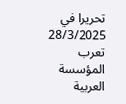تحريرا في 28/3/2025
تعرب المؤسسة العربية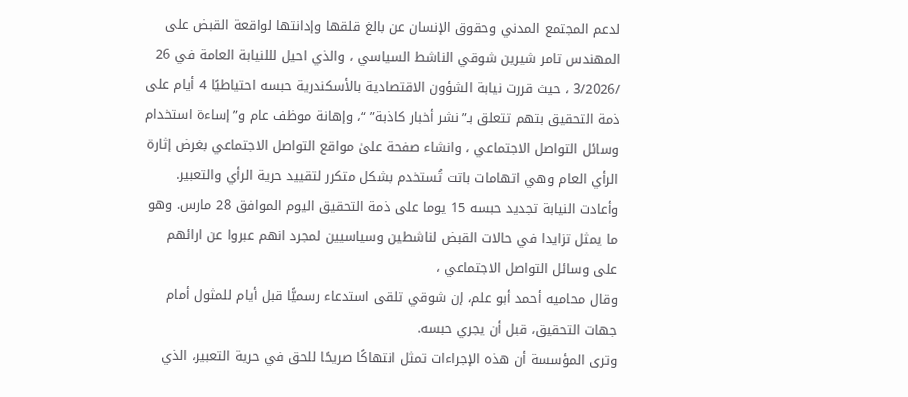لدعم المجتمع المدني وحقوق الإنسان عن بالغ قلقها وإدانتها لواقعة القبض على المهندس تامر شيرين شوقي الناشط السياسي ، والذي احيل لللنيابة العامة في 26 /3/2026 ، حيث قررت نيابة الشؤون الاقتصادية بالأسكندرية حبسه احتياطيًا 4 أيام على ذمة التحقيق بتهم تتعلق بـ”نشر أخبار كاذبة” “، وإهانة موظف عام و”إساءة استخدام وسائل التواصل الاجتماعي ، وانشاء صفحة علىٰ مواقع التواصل الاجتماعي بغرض إثارة الرأي العام وهي اتهامات باتت تُستخدم بشكل متكرر لتقييد حرية الرأي والتعبير. وأعادت النيابة تجديد حبسه 15 يوما على ذمة التحقيق اليوم الموافق 28 مارس. وهو ما يمثل تزايدا في حالات القبض لناشطين وسياسيين لمجرد انهم عبروا عن ارائهم على وسائل التواصل الاجتماعي ،
وقال محاميه أحمد أبو علم، إن شوقي تلقى استدعاء رسميًّا قبل أيام للمثول أمام جهات التحقيق، قبل أن يجري حبسه.
وترى المؤسسة أن هذه الإجراءات تمثل انتهاكًا صريحًا للحق في حرية التعبير، الذي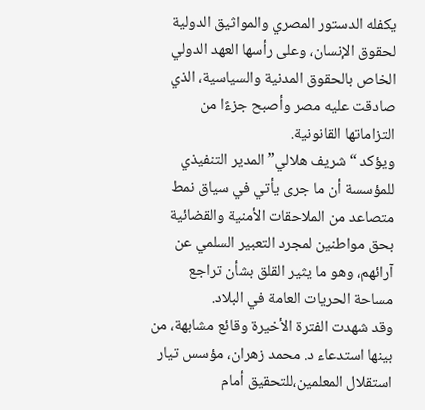يكفله الدستور المصري والمواثيق الدولية لحقوق الإنسان، وعلى رأسها العهد الدولي الخاص بالحقوق المدنية والسياسية، الذي صادقت عليه مصر وأصبح جزءًا من التزاماتها القانونية.
ويؤكد “شريف هلالي” المدير التنفيذي للمؤسسة أن ما جرى يأتي في سياق نمط متصاعد من الملاحقات الأمنية والقضائية بحق مواطنين لمجرد التعبير السلمي عن آرائهم، وهو ما يثير القلق بشأن تراجع مساحة الحريات العامة في البلاد.
وقد شهدت الفترة الأخيرة وقائع مشابهة، من بينها استدعاء د. محمد زهران، مؤسس تيار استقلال المعلمين،للتحقيق أمام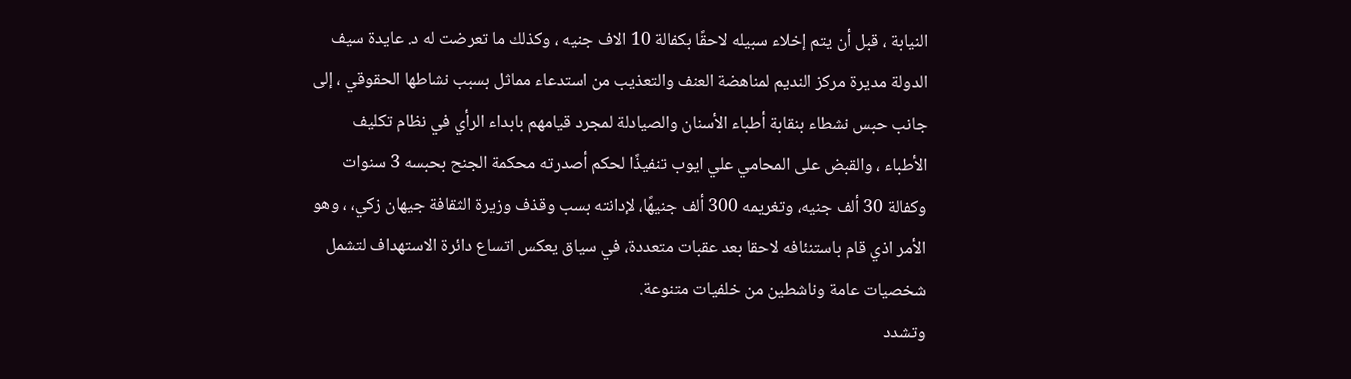النيابة ، قبل أن يتم إخلاء سبيله لاحقًا بكفالة 10 الاف جنيه ، وكذلك ما تعرضت له د. عايدة سيف الدولة مديرة مركز النديم لمناهضة العنف والتعذيب من استدعاء مماثل بسبب نشاطها الحقوقي ، إلى جانب حبس نشطاء بنقابة أطباء الأسنان والصيادلة لمجرد قيامهم بابداء الرأي في نظام تكليف الأطباء ، والقبض على المحامي علي ايوب تنفيذًا لحكم أصدرته محكمة الجنح بحبسه 3 سنوات وكفالة 30 ألف جنيه، وتغريمه 300 ألف جنيهًا، لإدانته بسب وقذف وزيرة الثقافة جيهان زكي، ، وهو الأمر اذي قام باستنئافه لاحقا بعد عقبات متعددة، في سياق يعكس اتساع دائرة الاستهداف لتشمل شخصيات عامة وناشطين من خلفيات متنوعة.
وتشدد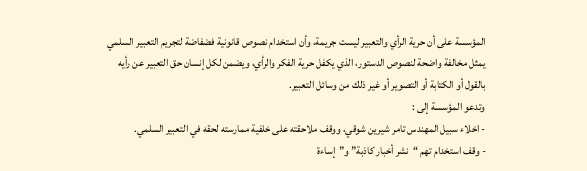المؤسسة على أن حرية الرأي والتعبير ليست جريمة، وأن استخدام نصوص قانونية فضفاضة لتجريم التعبير السلمي يمثل مخالفة واضحة لنصوص الدستور، الذي يكفل حرية الفكر والرأي، ويضمن لكل إنسان حق التعبير عن رأيه بالقول أو الكتابة أو التصوير أو غير ذلك من وسائل التعبير.
وتدعو المؤسسة إلى :
- اخلاء سبيل المهندس تامر شيرين شوقي، ووقف ملاحقته على خلفية ممارسته لحقه في التعبير السلمي.
- وقف استخدام تهم “نشر أخبار كاذبة” و”إساءة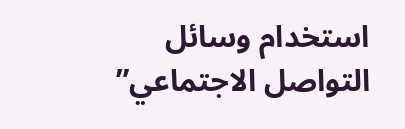استخدام وسائل التواصل الاجتماعي”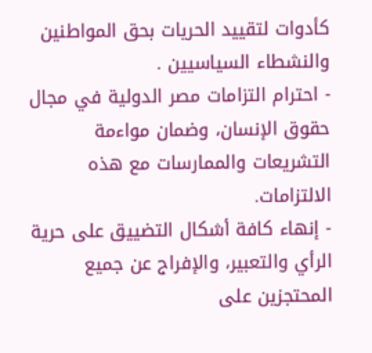كأدوات لتقييد الحريات بحق المواطنين والنشطاء السياسيين .
- احترام التزامات مصر الدولية في مجال حقوق الإنسان، وضمان مواءمة التشريعات والممارسات مع هذه الالتزامات.
- إنهاء كافة أشكال التضييق على حرية الرأي والتعبير، والإفراج عن جميع المحتجزين على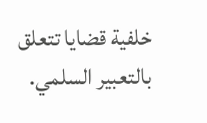خلفية قضايا تتعلق بالتعبير السلمي.